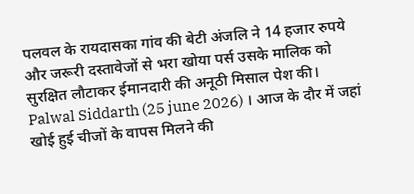पलवल के रायदासका गांव की बेटी अंजलि ने 14 हजार रुपये और जरूरी दस्तावेजों से भरा खोया पर्स उसके मालिक को सुरक्षित लौटाकर ईमानदारी की अनूठी मिसाल पेश की।
Palwal Siddarth (25 june 2026) । आज के दौर में जहां खोई हुई चीजों के वापस मिलने की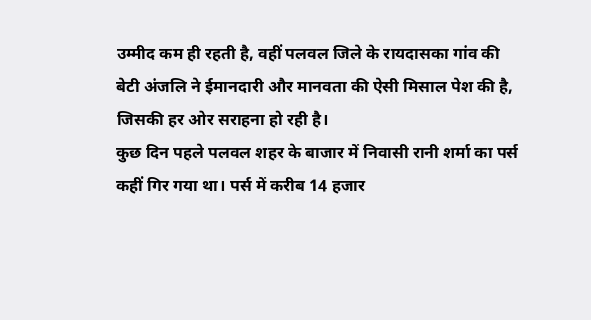उम्मीद कम ही रहती है, वहीं पलवल जिले के रायदासका गांव की बेटी अंजलि ने ईमानदारी और मानवता की ऐसी मिसाल पेश की है, जिसकी हर ओर सराहना हो रही है।
कुछ दिन पहले पलवल शहर के बाजार में निवासी रानी शर्मा का पर्स कहीं गिर गया था। पर्स में करीब 14 हजार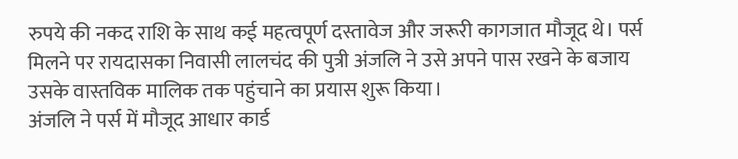रुपये की नकद राशि के साथ कई महत्वपूर्ण दस्तावेज और जरूरी कागजात मौजूद थे। पर्स मिलने पर रायदासका निवासी लालचंद की पुत्री अंजलि ने उसे अपने पास रखने के बजाय उसके वास्तविक मालिक तक पहुंचाने का प्रयास शुरू किया।
अंजलि ने पर्स में मौजूद आधार कार्ड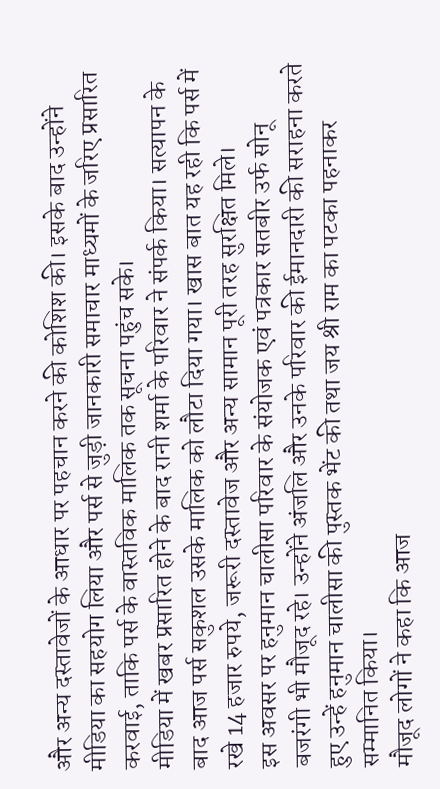और अन्य दस्तावेजों के आधार पर पहचान करने की कोशिश की। इसके बाद उन्होंने मीडिया का सहयोग लिया और पर्स से जुड़ी जानकारी समाचार माध्यमों के जरिए प्रसारित करवाई, ताकि पर्स के वास्तविक मालिक तक सूचना पहुंच सके।
मीडिया में खबर प्रसारित होने के बाद रानी शर्मा के परिवार ने संपर्क किया। सत्यापन के बाद आज पर्स सकुशल उसके मालिक को लौटा दिया गया। खास बात यह रही कि पर्स में रखे 14 हजार रुपये, जरूरी दस्तावेज और अन्य सामान पूरी तरह सुरक्षित मिले।
इस अवसर पर हनुमान चालीसा परिवार के संयोजक एवं पत्रकार सतबीर उर्फ सोनू बजरंगी भी मौजूद रहे। उन्होंने अंजलि और उनके परिवार की ईमानदारी की सराहना करते हुए उन्हें हनुमान चालीसा की पुस्तक भेंट की तथा जय श्री राम का पटका पहनाकर सम्मानित किया।
मौजूद लोगों ने कहा कि आज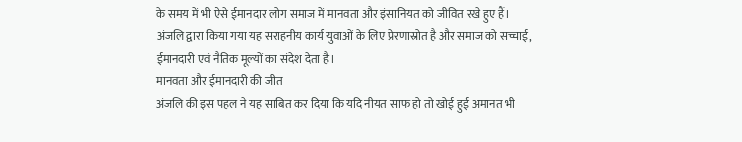के समय में भी ऐसे ईमानदार लोग समाज में मानवता और इंसानियत को जीवित रखे हुए हैं। अंजलि द्वारा किया गया यह सराहनीय कार्य युवाओं के लिए प्रेरणास्रोत है और समाज को सच्चाई, ईमानदारी एवं नैतिक मूल्यों का संदेश देता है।
मानवता और ईमानदारी की जीत
अंजलि की इस पहल ने यह साबित कर दिया कि यदि नीयत साफ हो तो खोई हुई अमानत भी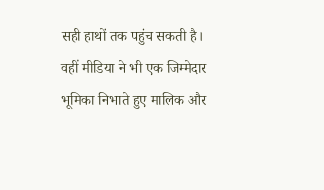सही हाथों तक पहुंच सकती है। वहीं मीडिया ने भी एक जिम्मेदार भूमिका निभाते हुए मालिक और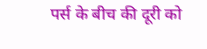पर्स के बीच की दूरी को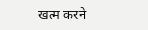खत्म करने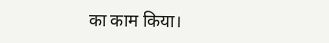का काम किया।